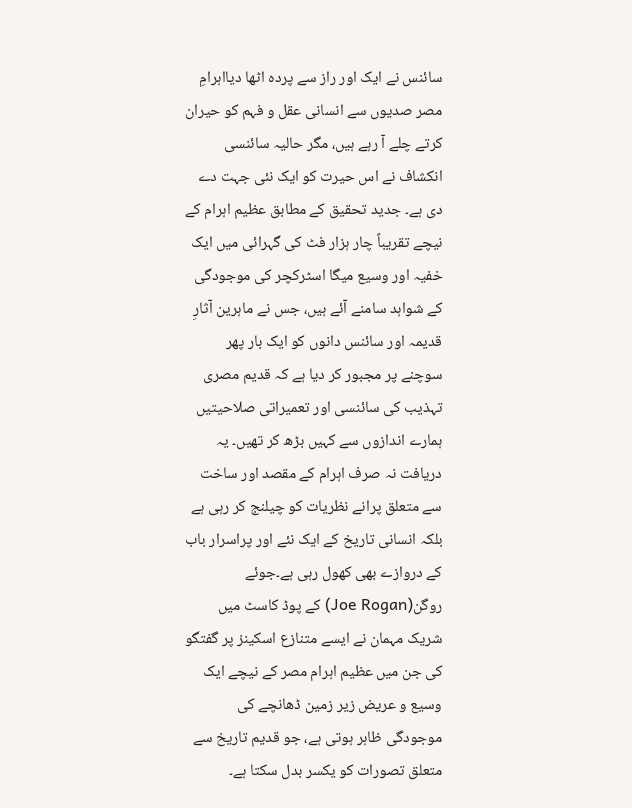سائنس نے ایک اور راز سے پردہ اٹھا دیااہرامِ مصر صدیوں سے انسانی عقل و فہم کو حیران کرتے چلے آ رہے ہیں، مگر حالیہ سائنسی انکشاف نے اس حیرت کو ایک نئی جہت دے دی ہے۔ جدید تحقیق کے مطابق عظیم اہرام کے نیچے تقریباً چار ہزار فٹ کی گہرائی میں ایک خفیہ اور وسیع میگا اسٹرکچر کی موجودگی کے شواہد سامنے آئے ہیں، جس نے ماہرین آثارِ قدیمہ اور سائنس دانوں کو ایک بار پھر سوچنے پر مجبور کر دیا ہے کہ قدیم مصری تہذیب کی سائنسی اور تعمیراتی صلاحیتیں ہمارے اندازوں سے کہیں بڑھ کر تھیں۔ یہ دریافت نہ صرف اہرام کے مقصد اور ساخت سے متعلق پرانے نظریات کو چیلنج کر رہی ہے بلکہ انسانی تاریخ کے ایک نئے اور پراسرار باب کے دروازے بھی کھول رہی ہے۔جوئے روگن(Joe Rogan) کے پوڈ کاسٹ میں شریک مہمان نے ایسے متنازع اسکینز پر گفتگو کی جن میں عظیم اہرام مصر کے نیچے ایک وسیع و عریض زیر زمین ڈھانچے کی موجودگی ظاہر ہوتی ہے، جو قدیم تاریخ سے متعلق تصورات کو یکسر بدل سکتا ہے۔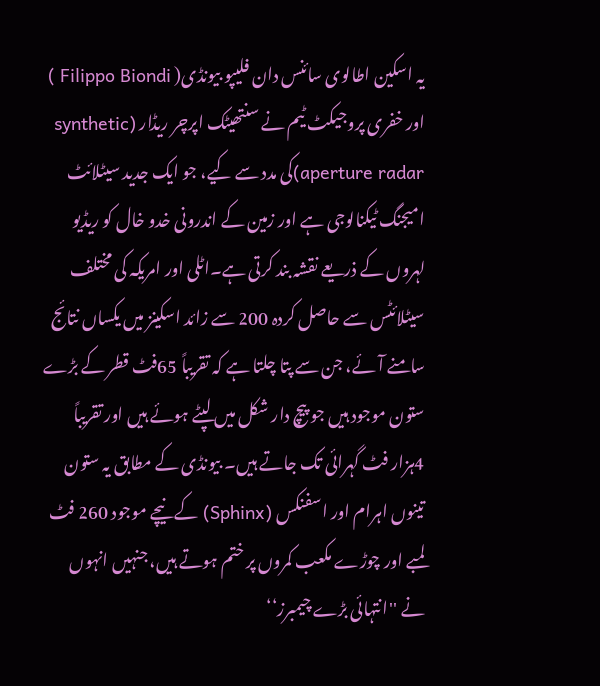یہ اسکین اطالوی سائنس دان فلیپو بیونڈی( Filippo Biondi ) اور خفری پروجیکٹ ٹیم نے سنتھیٹک اپرچر ریڈار (synthetic aperture radar)کی مدد سے کیے، جو ایک جدید سیٹلائٹ امیجنگ ٹیکنالوجی ہے اور زمین کے اندرونی خدو خال کو ریڈیو لہروں کے ذریعے نقشہ بند کرتی ہے۔اٹلی اور امریکہ کی مختلف سیٹلائٹس سے حاصل کردہ 200 سے زائد اسکینز میں یکساں نتائج سامنے آئے، جن سے پتا چلتا ہے کہ تقریباً 65فٹ قطر کے بڑے ستون موجود ہیں جو پیچ دار شکل میں لپٹے ہوئے ہیں اور تقریباً 4ہزار فٹ گہرائی تک جاتے ہیں۔ بیونڈی کے مطابق یہ ستون تینوں اہرام اور اسفنکس (Sphinx) کے نیچے موجود 260 فٹ لمبے اور چوڑے مکعب کمروں پر ختم ہوتے ہیں، جنہیں انہوں نے ''انتہائی بڑے چیمبرز‘‘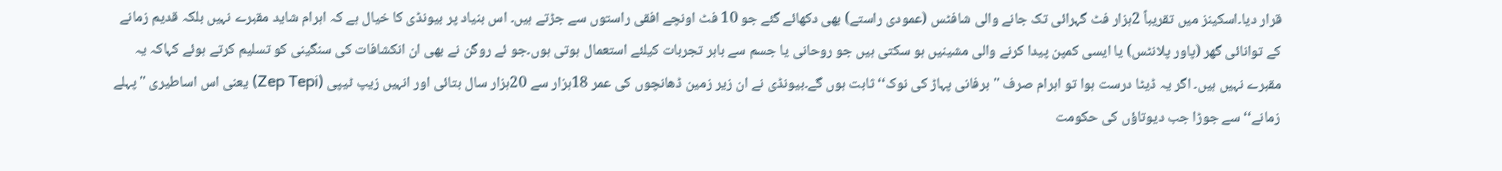قرار دیا۔اسکینز میں تقریباً 2ہزار فٹ گہرائی تک جانے والی شافٹس (عمودی راستے) بھی دکھائے گئے جو 10 فٹ اونچے افقی راستوں سے جڑتے ہیں۔ اس بنیاد پر بیونڈی کا خیال ہے کہ اہرام شاید مقبرے نہیں بلکہ قدیم زمانے کے توانائی گھر (پاور پلانٹس) یا ایسی کمپن پیدا کرنے والی مشینیں ہو سکتی ہیں جو روحانی یا جسم سے باہر تجربات کیلئے استعمال ہوتی ہوں۔جو ئے روگن نے بھی ان انکشافات کی سنگینی کو تسلیم کرتے ہوئے کہاکہ یہ مقبرے نہیں ہیں۔ اگر یہ ڈیٹا درست ہوا تو اہرام صرف ''برفانی پہاڑ کی نوک‘‘ ثابت ہوں گے۔بیونڈی نے ان زیر زمین ڈھانچوں کی عمر 18ہزار سے 20ہزار سال بتائی اور انہیں زیپ ٹیپی (Zep Tepi) یعنی اس اساطیری ''پہلے زمانے‘‘ سے جوڑا جب دیوتاؤں کی حکومت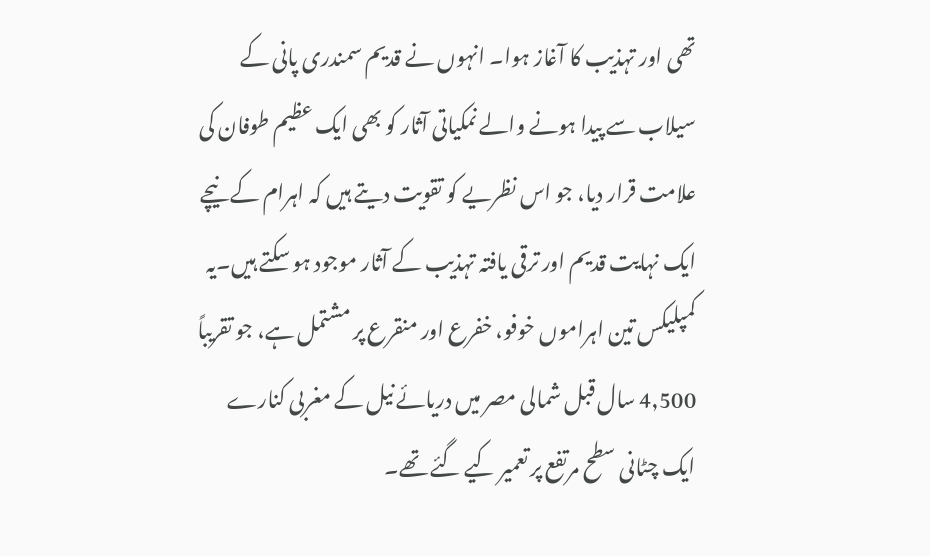تھی اور تہذیب کا آغاز ہوا۔ انہوں نے قدیم سمندری پانی کے سیلاب سے پیدا ہونے والے نمکیاتی آثار کو بھی ایک عظیم طوفان کی علامت قرار دیا، جو اس نظریے کو تقویت دیتے ہیں کہ اہرام کے نیچے ایک نہایت قدیم اور ترقی یافتہ تہذیب کے آثار موجود ہو سکتے ہیں۔یہ کمپلیکس تین اہراموں خوفو، خفرع اور منقرع پر مشتمل ہے، جو تقریباً 4,500 سال قبل شمالی مصر میں دریائے نیل کے مغربی کنارے ایک چٹانی سطح مرتفع پر تعمیر کیے گئے تھے۔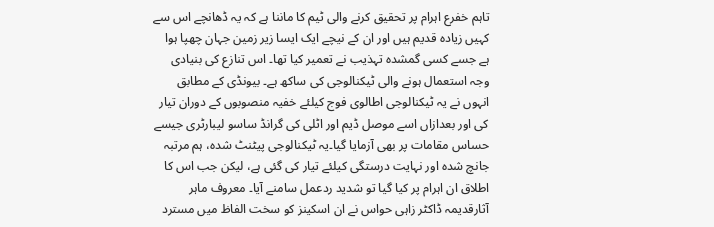تاہم خفرع اہرام پر تحقیق کرنے والی ٹیم کا ماننا ہے کہ یہ ڈھانچے اس سے کہیں زیادہ قدیم ہیں اور ان کے نیچے ایک ایسا زیر زمین جہان چھپا ہوا ہے جسے کسی گمشدہ تہذیب نے تعمیر کیا تھا۔ اس تنازع کی بنیادی وجہ استعمال ہونے والی ٹیکنالوجی کی ساکھ ہے۔ بیونڈی کے مطابق انہوں نے یہ ٹیکنالوجی اطالوی فوج کیلئے خفیہ منصوبوں کے دوران تیار کی اور بعدازاں اسے موصل ڈیم اور اٹلی کی گرانڈ ساسو لیبارٹری جیسے حساس مقامات پر بھی آزمایا گیا۔یہ ٹیکنالوجی پیٹنٹ شدہ، ہم مرتبہ جانچ شدہ اور نہایت درستگی کیلئے تیار کی گئی ہے، لیکن جب اس کا اطلاق ان اہرام پر کیا گیا تو شدید ردعمل سامنے آیا۔ معروف ماہر آثارقدیمہ ڈاکٹر زاہی حواس نے ان اسکینز کو سخت الفاظ میں مسترد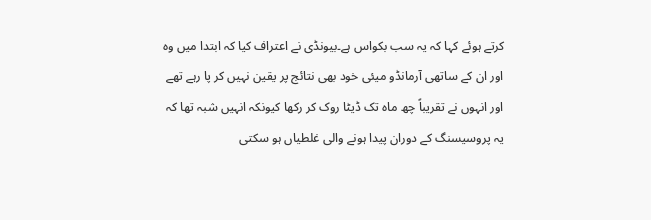کرتے ہوئے کہا کہ یہ سب بکواس ہے۔بیونڈی نے اعتراف کیا کہ ابتدا میں وہ اور ان کے ساتھی آرمانڈو میئی خود بھی نتائج پر یقین نہیں کر پا رہے تھے اور انہوں نے تقریباً چھ ماہ تک ڈیٹا روک کر رکھا کیونکہ انہیں شبہ تھا کہ یہ پروسیسنگ کے دوران پیدا ہونے والی غلطیاں ہو سکتی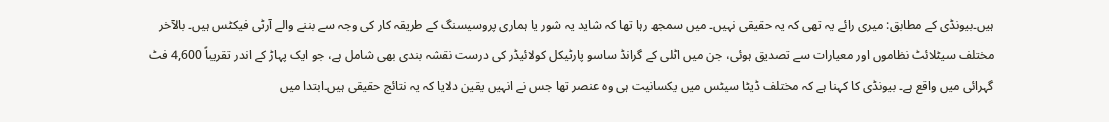ہیں۔بیونڈی کے مطابق: میری رائے یہ تھی کہ یہ حقیقی نہیں۔ میں سمجھ رہا تھا کہ شاید یہ شور یا ہماری پروسیسنگ کے طریقہ کار کی وجہ سے بننے والے آرٹی فیکٹس ہیں۔ بالآخر مختلف سیٹلائٹ نظاموں اور معیارات سے تصدیق ہوئی، جن میں اٹلی کے گرانڈ ساسو پارٹیکل کولائیڈر کی درست نقشہ بندی بھی شامل ہے، جو ایک پہاڑ کے اندر تقریباً 4,600 فٹ گہرائی میں واقع ہے۔ بیونڈی کا کہنا ہے کہ مختلف ڈیٹا سیٹس میں یکسانیت ہی وہ عنصر تھا جس نے انہیں یقین دلایا کہ یہ نتائج حقیقی ہیں۔ابتدا میں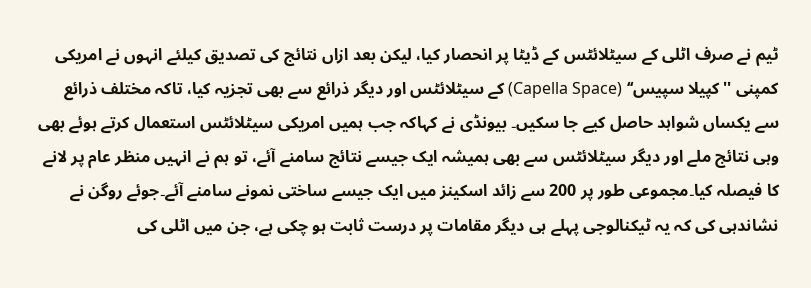ٹیم نے صرف اٹلی کے سیٹلائٹس کے ڈیٹا پر انحصار کیا، لیکن بعد ازاں نتائج کی تصدیق کیلئے انہوں نے امریکی کمپنی ''کپیلا سپیس‘‘ (Capella Space) کے سیٹلائٹس اور دیگر ذرائع سے بھی تجزیہ کیا، تاکہ مختلف ذرائع سے یکساں شواہد حاصل کیے جا سکیں۔ بیونڈی نے کہاکہ جب ہمیں امریکی سیٹلائٹس استعمال کرتے ہوئے بھی وہی نتائج ملے اور دیگر سیٹلائٹس سے بھی ہمیشہ ایک جیسے نتائج سامنے آئے، تو ہم نے انہیں منظر عام پر لانے کا فیصلہ کیا۔مجموعی طور پر 200 سے زائد اسکینز میں ایک جیسے ساختی نمونے سامنے آئے۔جوئے روگن نے نشاندہی کی کہ یہ ٹیکنالوجی پہلے ہی دیگر مقامات پر درست ثابت ہو چکی ہے، جن میں اٹلی کی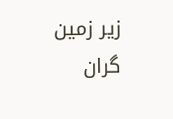زیر زمین گران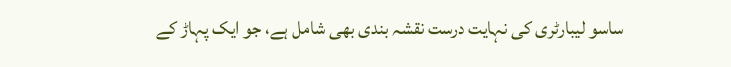ساسو لیبارٹری کی نہایت درست نقشہ بندی بھی شامل ہے، جو ایک پہاڑ کے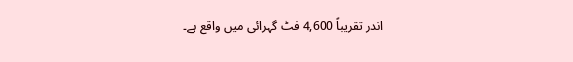اندر تقریباً 4,600 فٹ گہرائی میں واقع ہے۔